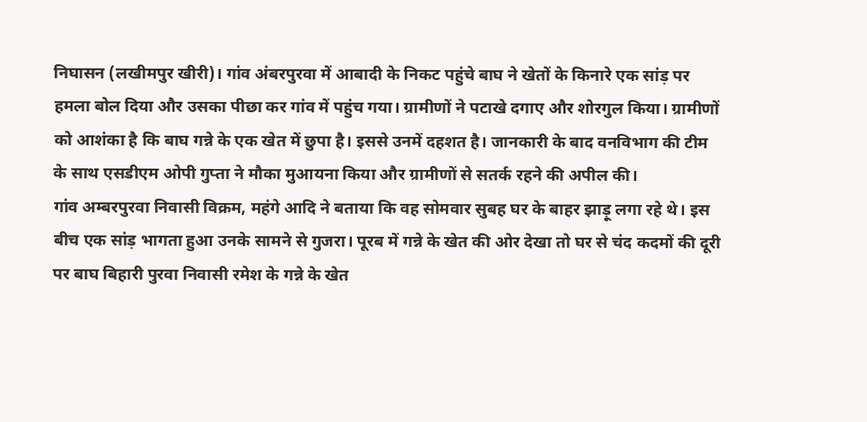निघासन (लखीमपुर खीरी)। गांव अंबरपुरवा में आबादी के निकट पहुंचे बाघ ने खेतों के किनारे एक सांड़ पर हमला बोल दिया और उसका पीछा कर गांव में पहुंच गया। ग्रामीणों ने पटाखे दगाए और शोरगुल किया। ग्रामीणों को आशंका है कि बाघ गन्ने के एक खेत में छुपा है। इससे उनमें दहशत है। जानकारी के बाद वनविभाग की टीम के साथ एसडीएम ओपी गुप्ता ने मौका मुआयना किया और ग्रामीणों से सतर्क रहने की अपील की।
गांव अम्बरपुरवा निवासी विक्रम, महंगे आदि ने बताया कि वह सोमवार सुबह घर के बाहर झाड़ू लगा रहे थे। इस बीच एक सांड़ भागता हुआ उनके सामने से गुजरा। पूरब में गन्ने के खेत की ओर देखा तो घर से चंद कदमों की दूरी पर बाघ बिहारी पुरवा निवासी रमेश के गन्ने के खेत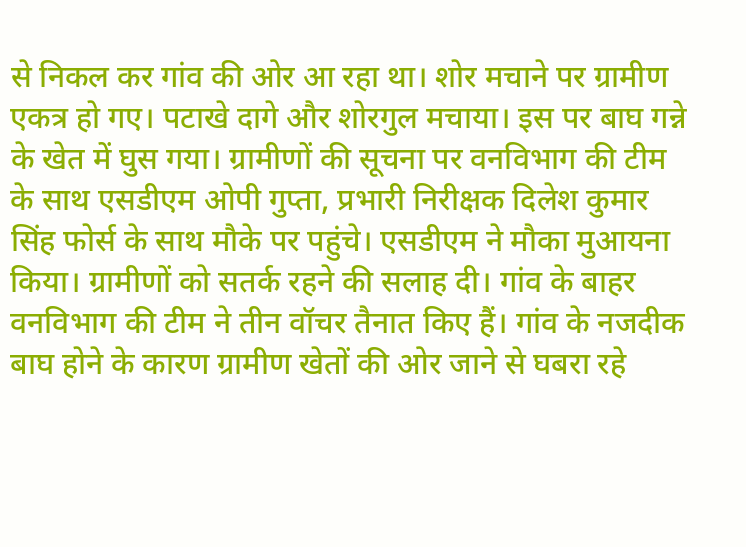से निकल कर गांव की ओर आ रहा था। शोर मचाने पर ग्रामीण एकत्र हो गए। पटाखे दागे और शोरगुल मचाया। इस पर बाघ गन्ने के खेत में घुस गया। ग्रामीणों की सूचना पर वनविभाग की टीम के साथ एसडीएम ओपी गुप्ता, प्रभारी निरीक्षक दिलेश कुमार सिंह फोर्स के साथ मौके पर पहुंचे। एसडीएम ने मौका मुआयना किया। ग्रामीणों को सतर्क रहने की सलाह दी। गांव के बाहर वनविभाग की टीम ने तीन वॉचर तैनात किए हैं। गांव के नजदीक बाघ होने के कारण ग्रामीण खेतों की ओर जाने से घबरा रहे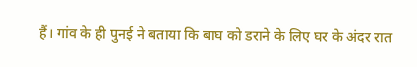हैं। गांव के ही पुनई ने बताया कि बाघ को डराने के लिए घर के अंदर रात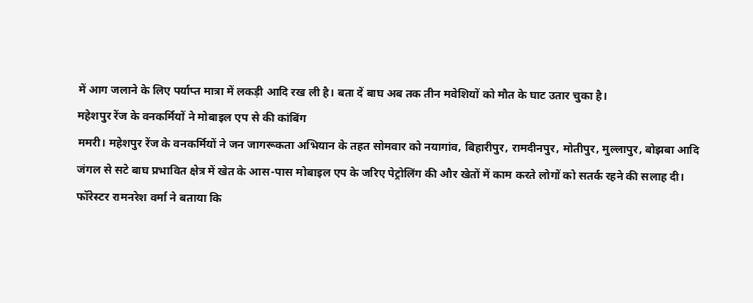में आग जलाने के लिए पर्याप्त मात्रा में लकड़ी आदि रख ली है। बता दें बाघ अब तक तीन मवेशियों को मौत के घाट उतार चुका है।
महेशपुर रेंज के वनकर्मियों ने मोबाइल एप से की कांबिंग
ममरी। महेशपुर रेंज के वनकर्मियों ने जन जागरूकता अभियान के तहत सोमवार को नयागांव, बिहारीपुर, रामदीनपुर, मोतीपुर, मुल्लापुर, बोझबा आदि जंगल से सटे बाघ प्रभावित क्षेत्र में खेत के आस-पास मोबाइल एप के जरिए पेट्रोलिंग की और खेतों में काम करते लोगों को सतर्क रहने की सलाह दी। फॉरेस्टर रामनरेश वर्मा ने बताया कि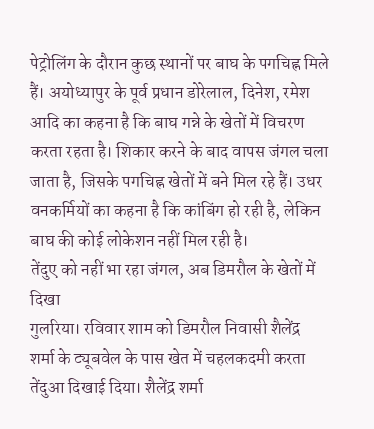पेट्रोलिंग के दौरान कुछ स्थानों पर बाघ के पगचिह्न मिले हैं। अयोध्यापुर के पूर्व प्रधान डोरेलाल, दिनेश, रमेश आदि का कहना है कि बाघ गन्ने के खेतों में विचरण करता रहता है। शिकार करने के बाद वापस जंगल चला जाता है, जिसके पगचिह्न खेतों में बने मिल रहे हैं। उधर वनकर्मियों का कहना है कि कांबिंग हो रही है, लेकिन बाघ की कोई लोकेशन नहीं मिल रही है।
तेंदुए को नहीं भा रहा जंगल, अब डिमरौल के खेतों में दिखा
गुलरिया। रविवार शाम को डिमरौल निवासी शैलेंद्र शर्मा के ट्यूबवेल के पास खेत में चहलकदमी करता तेंदुआ दिखाई दिया। शैलेंद्र शर्मा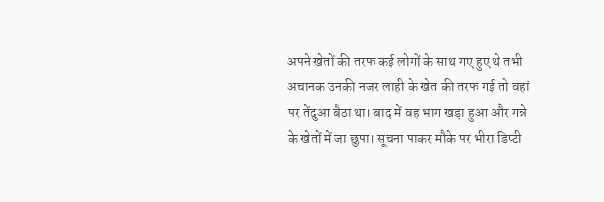अपने खेतों की तरफ कई लोगों के साथ गए हुए थे तभी अचानक उनकी नजर लाही के खेत की तरफ गई तो वहां पर तेंदुआ बैठा था। बाद में वह भाग खड़ा हुआ और गन्ने के खेतों में जा छुपा। सूचना पाकर मौके पर भीरा डिप्टी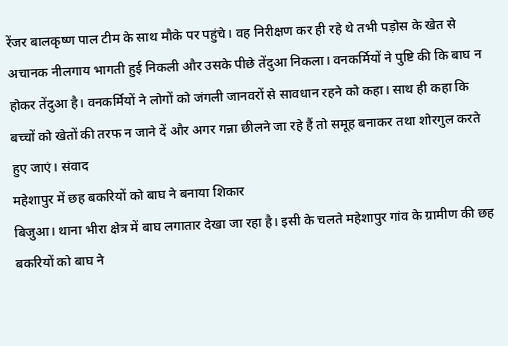रेंजर बालकृष्ण पाल टीम के साथ मौके पर पहुंचे। वह निरीक्षण कर ही रहे थे तभी पड़ोस के खेत से अचानक नीलगाय भागती हुई निकली और उसके पीछे तेंदुआ निकला। वनकर्मियों ने पुष्टि की कि बाघ न होकर तेंदुआ है। वनकर्मियों ने लोगों को जंगली जानवरों से सावधान रहने को कहा। साथ ही कहा कि बच्चों को खेतों की तरफ न जाने दें और अगर गन्ना छीलने जा रहे हैं तो समूह बनाकर तथा शोरगुल करते हुए जाएं। संवाद
महेशापुर में छह बकरियों को बाघ ने बनाया शिकार
बिजुआ। थाना भीरा क्षेत्र में बाघ लगातार देखा जा रहा है। इसी के चलते महेशापुर गांव के ग्रामीण की छह बकरियों को बाघ ने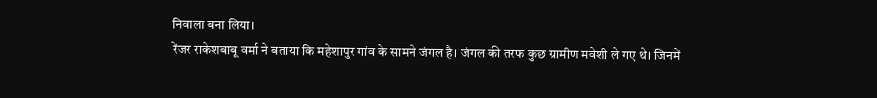निवाला बना लिया।
रेंजर राकेशबाबू वर्मा ने बताया कि महेशापुर गांव के सामने जंगल है। जंगल की तरफ कुछ ग्रामीण मवेशी ले गए थे। जिनमें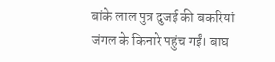बांके लाल पुत्र दुजई की बकरियां जंगल के किनारे पहुंच गईं। बाघ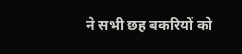ने सभी छह बकरियों को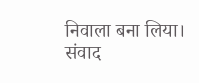निवाला बना लिया। संवाद